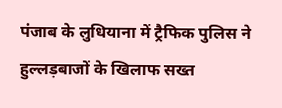पंजाब के लुधियाना में ट्रैफिक पुलिस ने हुल्लड़बाजों के खिलाफ सख्त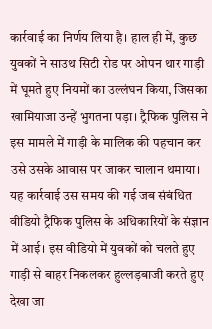कार्रवाई का निर्णय लिया है। हाल ही में, कुछ युवकों ने साउथ सिटी रोड पर ओपन थार गाड़ी में घूमते हुए नियमों का उल्लंघन किया, जिसका खामियाजा उन्हें भुगतना पड़ा। ट्रैफिक पुलिस ने इस मामले में गाड़ी के मालिक की पहचान कर उसे उसके आवास पर जाकर चालान थमाया। यह कार्रवाई उस समय की गई जब संबंधित वीडियो ट्रैफिक पुलिस के अधिकारियों के संज्ञान में आई। इस वीडियो में युवकों को चलते हुए गाड़ी से बाहर निकलकर हुल्लड़बाजी करते हुए देखा जा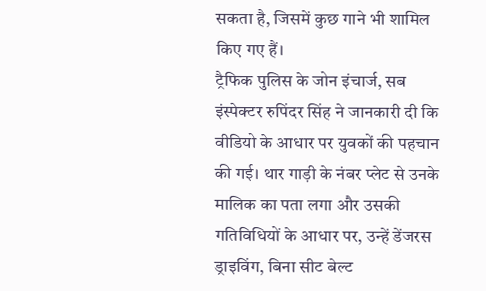सकता है, जिसमें कुछ गाने भी शामिल किए गए हैं।
ट्रैफिक पुलिस के जोन इंचार्ज, सब इंस्पेक्टर रुपिंदर सिंह ने जानकारी दी कि वीडियो के आधार पर युवकों की पहचान की गई। थार गाड़ी के नंबर प्लेट से उनके मालिक का पता लगा और उसकी गतिविधियों के आधार पर, उन्हें डेंजरस ड्राइविंग, बिना सीट बेल्ट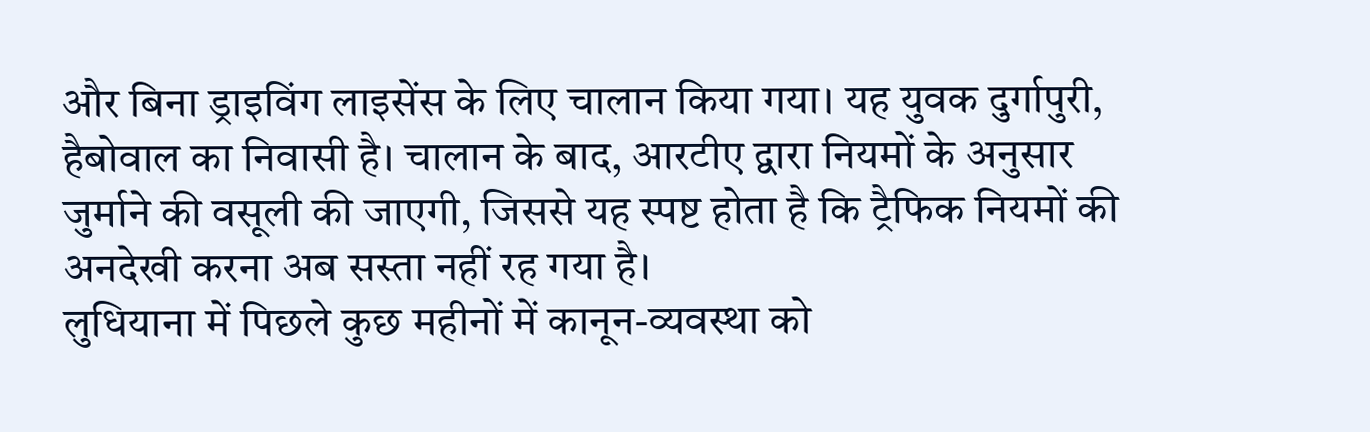और बिना ड्राइविंग लाइसेंस के लिए चालान किया गया। यह युवक दुर्गापुरी, हैबोवाल का निवासी है। चालान के बाद, आरटीए द्वारा नियमों के अनुसार जुर्माने की वसूली की जाएगी, जिससे यह स्पष्ट होता है कि ट्रैफिक नियमों की अनदेखी करना अब सस्ता नहीं रह गया है।
लुधियाना में पिछले कुछ महीनों में कानून-व्यवस्था को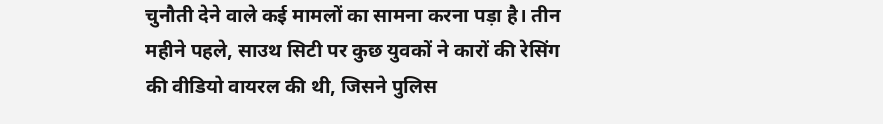चुनौती देने वाले कई मामलों का सामना करना पड़ा है। तीन महीने पहले, साउथ सिटी पर कुछ युवकों ने कारों की रेसिंग की वीडियो वायरल की थी, जिसने पुलिस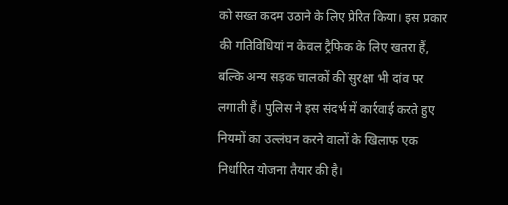को सख्त कदम उठाने के लिए प्रेरित किया। इस प्रकार की गतिविधियां न केवल ट्रैफिक के लिए खतरा हैं, बल्कि अन्य सड़क चालकों की सुरक्षा भी दांव पर लगाती हैं। पुलिस ने इस संदर्भ में कार्रवाई करते हुए नियमों का उल्लंघन करने वालों के खिलाफ एक निर्धारित योजना तैयार की है।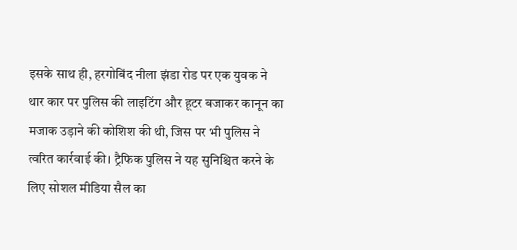इसके साथ ही, हरगोबिंद नीला झंडा रोड पर एक युवक ने थार कार पर पुलिस की लाइटिंग और हूटर बजाकर कानून का मजाक उड़ाने की कोशिश की थी, जिस पर भी पुलिस ने त्वरित कार्रवाई की। ट्रैफिक पुलिस ने यह सुनिश्चित करने के लिए सोशल मीडिया सैल का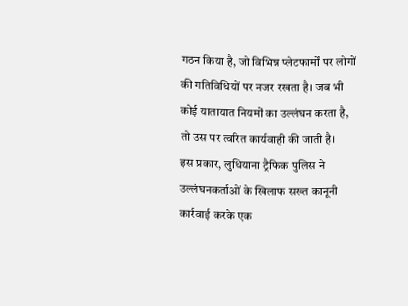गठन किया है, जो विभिन्न प्लेटफार्मों पर लोगों की गतिविधियों पर नजर रखता है। जब भी कोई यातायात नियमों का उल्लंघन करता है, तो उस पर त्वरित कार्यवाही की जाती है।
इस प्रकार, लुधियाना ट्रैफिक पुलिस ने उल्लंघनकर्ताओं के खिलाफ सख्त कानूनी कार्रवाई करके एक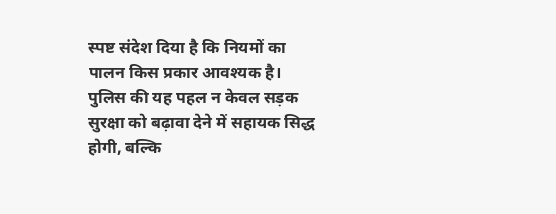स्पष्ट संदेश दिया है कि नियमों का पालन किस प्रकार आवश्यक है। पुलिस की यह पहल न केवल सड़क सुरक्षा को बढ़ावा देने में सहायक सिद्ध होगी, बल्कि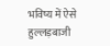भविष्य में ऐसे हुल्लड़बाजी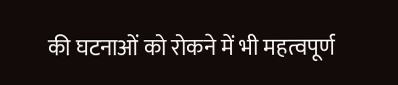की घटनाओं को रोकने में भी महत्वपूर्ण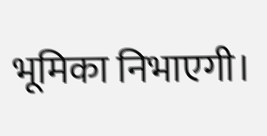भूमिका निभाएगी।